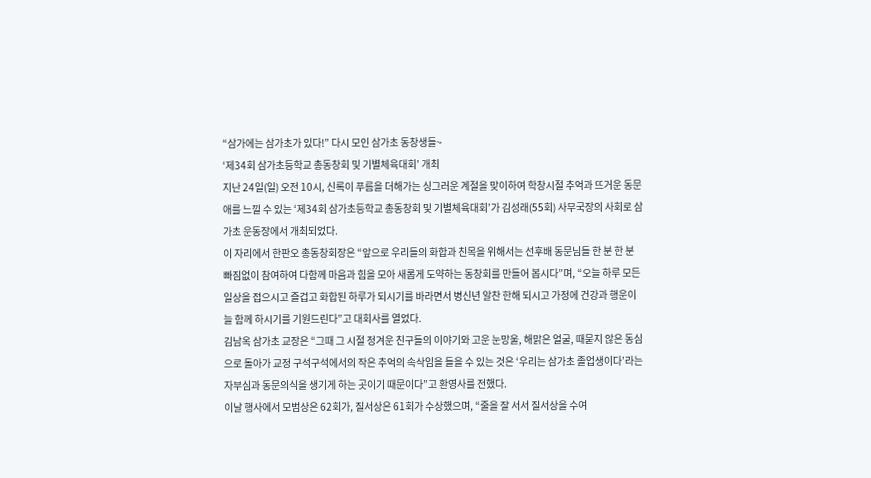“삼가에는 삼가초가 있다!” 다시 모인 삼가초 동창생들~
‘제34회 삼가초등학교 총동창회 및 기별체육대회’ 개최
지난 24일(일) 오전 10시, 신록이 푸름을 더해가는 싱그러운 계절을 맞이하여 학창시절 추억과 뜨거운 동문애를 느낄 수 있는 ‘제34회 삼가초등학교 총동창회 및 기별체육대회’가 김성래(55회) 사무국장의 사회로 삼가초 운동장에서 개최되었다.
이 자리에서 한판오 총동창회장은 “앞으로 우리들의 화합과 친목을 위해서는 선후배 동문님들 한 분 한 분 빠짐없이 참여하여 다함께 마음과 힘을 모아 새롭게 도약하는 동창회를 만들어 봅시다”며, “오늘 하루 모든 일상을 접으시고 즐겁고 화합된 하루가 되시기를 바라면서 병신년 알찬 한해 되시고 가정에 건강과 행운이 늘 함께 하시기를 기원드린다”고 대회사를 열었다.
김남옥 삼가초 교장은 “그때 그 시절 정겨운 친구들의 이야기와 고운 눈망울, 해맑은 얼굴, 때묻지 않은 동심으로 돌아가 교정 구석구석에서의 작은 추억의 속삭임을 들을 수 있는 것은 ‘우리는 삼가초 졸업생이다’라는 자부심과 동문의식을 생기게 하는 곳이기 때문이다”고 환영사를 전했다.
이날 행사에서 모범상은 62회가, 질서상은 61회가 수상했으며, “줄을 잘 서서 질서상을 수여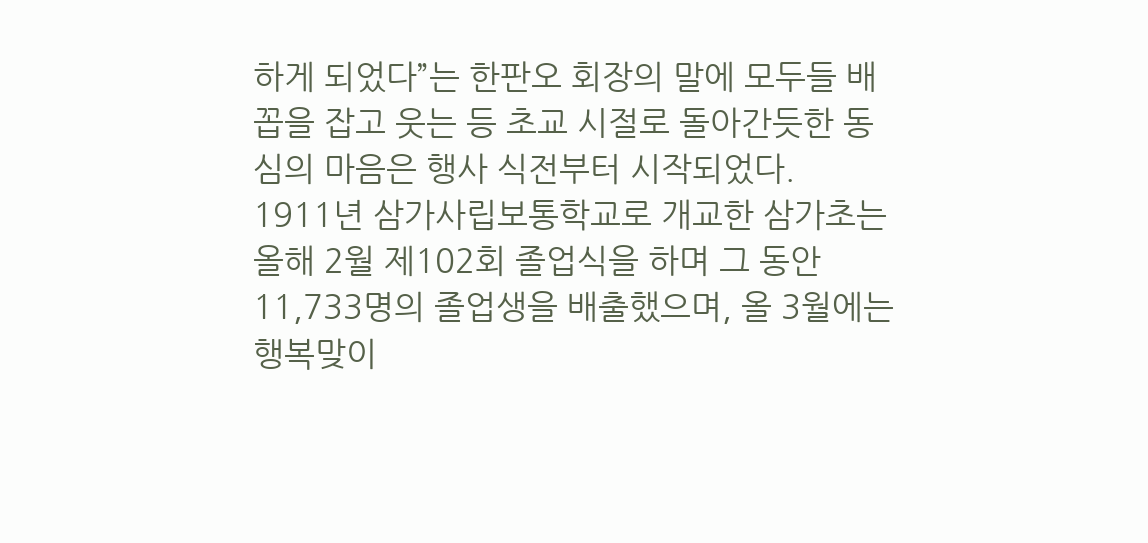하게 되었다”는 한판오 회장의 말에 모두들 배꼽을 잡고 웃는 등 초교 시절로 돌아간듯한 동심의 마음은 행사 식전부터 시작되었다.
1911년 삼가사립보통학교로 개교한 삼가초는 올해 2월 제102회 졸업식을 하며 그 동안 11,733명의 졸업생을 배출했으며, 올 3월에는 행복맞이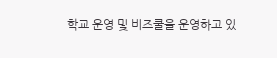학교 운영 및 비즈쿨을 운영하고 있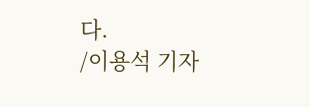다.
/이용석 기자